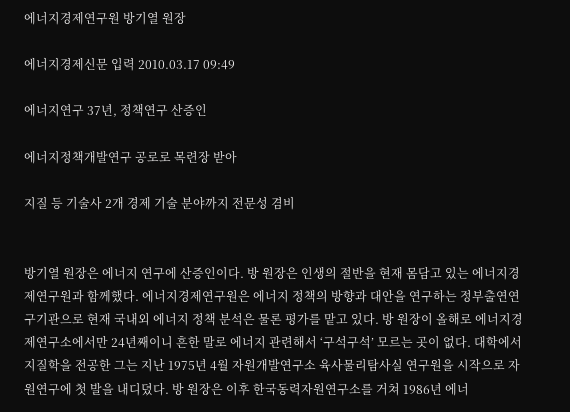에너지경제연구원 방기열 원장

에너지경제신문 입력 2010.03.17 09:49

에너지연구 37년, 정책연구 산증인

에너지정책개발연구 공로로 목련장 받아

지질 등 기술사 2개 경제 기술 분야까지 전문성 겸비


방기열 원장은 에너지 연구에 산증인이다. 방 원장은 인생의 절반을 현재 몸담고 있는 에너지경제연구원과 함께했다. 에너지경제연구원은 에너지 정책의 방향과 대안을 연구하는 정부출연연구기관으로 현재 국내외 에너지 정책 분석은 물론 평가를 맡고 있다. 방 원장이 올해로 에너지경제연구소에서만 24년째이니 흔한 말로 에너지 관련해서 ‘구석구석’ 모르는 곳이 없다. 대학에서 지질학을 전공한 그는 지난 1975년 4월 자원개발연구소 육사물리탐사실 연구원을 시작으로 자원연구에 첫 발을 내디뎠다. 방 원장은 이후 한국동력자원연구소를 거쳐 1986년 에너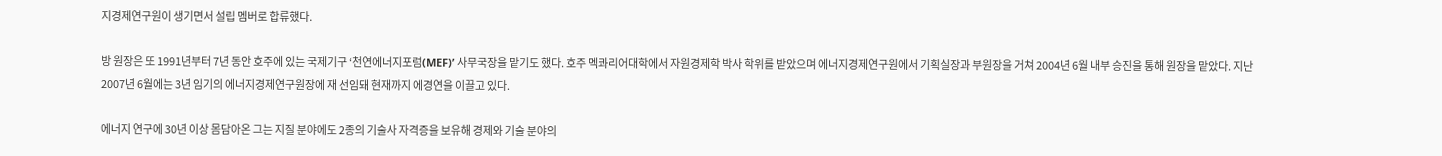지경제연구원이 생기면서 설립 멤버로 합류했다.

방 원장은 또 1991년부터 7년 동안 호주에 있는 국제기구 ‘천연에너지포럼(MEF)’ 사무국장을 맡기도 했다. 호주 멕콰리어대학에서 자원경제학 박사 학위를 받았으며 에너지경제연구원에서 기획실장과 부원장을 거쳐 2004년 6월 내부 승진을 통해 원장을 맡았다. 지난 2007년 6월에는 3년 임기의 에너지경제연구원장에 재 선임돼 현재까지 에경연을 이끌고 있다.

에너지 연구에 30년 이상 몸담아온 그는 지질 분야에도 2종의 기술사 자격증을 보유해 경제와 기술 분야의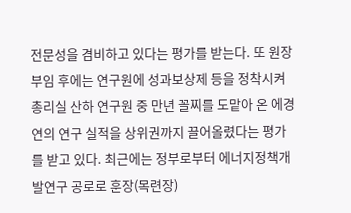전문성을 겸비하고 있다는 평가를 받는다. 또 원장 부임 후에는 연구원에 성과보상제 등을 정착시켜 총리실 산하 연구원 중 만년 꼴찌를 도맡아 온 에경연의 연구 실적을 상위권까지 끌어올렸다는 평가를 받고 있다. 최근에는 정부로부터 에너지정책개발연구 공로로 훈장(목련장)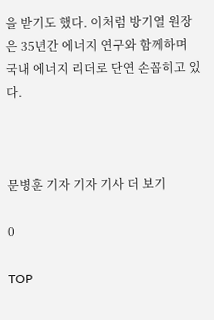을 받기도 했다. 이처럼 방기열 원장은 35년간 에너지 연구와 함께하며 국내 에너지 리더로 단연 손꼽히고 있다.



문병훈 기자 기자 기사 더 보기

0

TOP